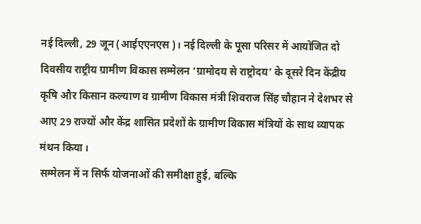नई दिल्ली, 29 जून (आईएएनएस)। नई दिल्ली के पूसा परिसर में आयोजित दो दिवसीय राष्ट्रीय ग्रामीण विकास सम्मेलन ‘ग्रामोदय से राष्ट्रोदय’ के दूसरे दिन केंद्रीय कृषि और किसान कल्याण व ग्रामीण विकास मंत्री शिवराज सिंह चौहान ने देशभर से आए 29 राज्यों और केंद्र शासित प्रदेशों के ग्रामीण विकास मंत्रियों के साथ व्यापक मंथन किया।
सम्मेलन में न सिर्फ योजनाओं की समीक्षा हुई, बल्कि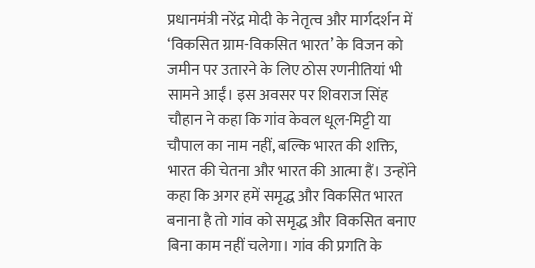प्रधानमंत्री नरेंद्र मोदी के नेतृत्व और मार्गदर्शन में ‘विकसित ग्राम-विकसित भारत’ के विजन को जमीन पर उतारने के लिए ठोस रणनीतियां भी सामने आईं। इस अवसर पर शिवराज सिंह चौहान ने कहा कि गांव केवल धूल-मिट्टी या चौपाल का नाम नहीं, बल्कि भारत की शक्ति, भारत की चेतना और भारत की आत्मा हैं। उन्होंने कहा कि अगर हमें समृद्ध और विकसित भारत बनाना है तो गांव को समृद्ध और विकसित बनाए बिना काम नहीं चलेगा। गांव की प्रगति के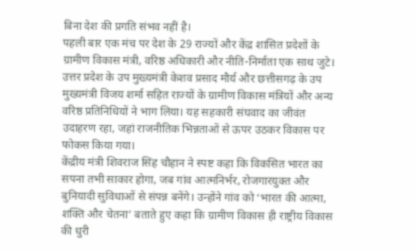बिना देश की प्रगति संभव नहीं है।
पहली बार एक मंच पर देश के 29 राज्यों और केंद्र शासित प्रदेशों के ग्रामीण विकास मंत्री, वरिष्ठ अधिकारी और नीति-निर्माता एक साथ जुटे। उत्तर प्रदेश के उप मुख्यमंत्री केशव प्रसाद मौर्य और छत्तीसगढ़ के उप मुख्यमंत्री विजय शर्मा सहित राज्यों के ग्रामीण विकास मंत्रियों और अन्य वरिष्ठ प्रतिनिधियों ने भाग लिया। यह सहकारी संघवाद का जीवंत उदाहरण रहा, जहां राजनीतिक भिन्नताओं से ऊपर उठकर विकास पर फोकस किया गया।
केंद्रीय मंत्री शिवराज सिंह चौहान ने स्पष्ट कहा कि विकसित भारत का सपना तभी साकार होगा, जब गांव आत्मनिर्भर, रोजगारयुक्त और बुनियादी सुविधाओं से संपन्न बनेंगे। उन्होंने गांव को ‘भारत की आत्मा, शक्ति और चेतना’ बताते हुए कहा कि ग्रामीण विकास ही राष्ट्रीय विकास की धुरी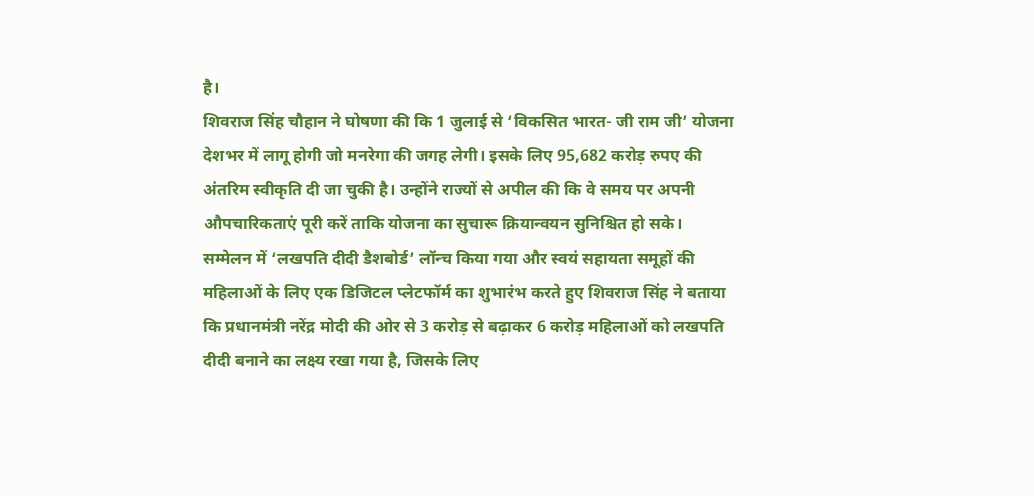है।
शिवराज सिंह चौहान ने घोषणा की कि 1 जुलाई से ‘विकसित भारत- जी राम जी’ योजना देशभर में लागू होगी जो मनरेगा की जगह लेगी। इसके लिए 95,682 करोड़ रुपए की अंतरिम स्वीकृति दी जा चुकी है। उन्होंने राज्यों से अपील की कि वे समय पर अपनी औपचारिकताएं पूरी करें ताकि योजना का सुचारू क्रियान्वयन सुनिश्चित हो सके।
सम्मेलन में ‘लखपति दीदी डैशबोर्ड’ लॉन्च किया गया और स्वयं सहायता समूहों की महिलाओं के लिए एक डिजिटल प्लेटफॉर्म का शुभारंभ करते हुए शिवराज सिंह ने बताया कि प्रधानमंत्री नरेंद्र मोदी की ओर से 3 करोड़ से बढ़ाकर 6 करोड़ महिलाओं को लखपति दीदी बनाने का लक्ष्य रखा गया है, जिसके लिए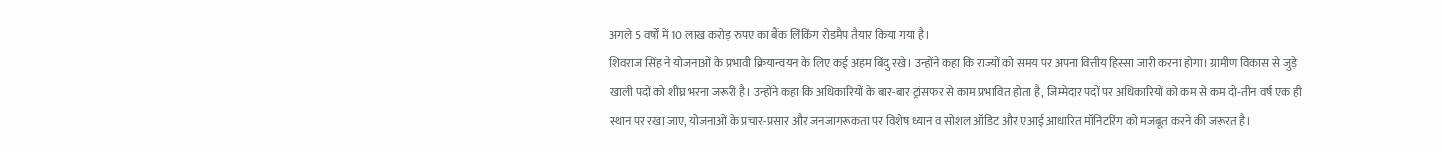अगले 5 वर्षों में 10 लाख करोड़ रुपए का बैंक लिंकिंग रोडमैप तैयार किया गया है।
शिवराज सिंह ने योजनाओं के प्रभावी क्रियान्वयन के लिए कई अहम बिंदु रखे। उन्होंने कहा कि राज्यों को समय पर अपना वित्तीय हिस्सा जारी करना होगा। ग्रामीण विकास से जुड़े खाली पदों को शीघ्र भरना जरूरी है। उन्होंने कहा कि अधिकारियों के बार-बार ट्रांसफर से काम प्रभावित होता है, जिम्मेदार पदों पर अधिकारियों को कम से कम दो‑तीन वर्ष एक ही स्थान पर रखा जाए, योजनाओं के प्रचार-प्रसार और जनजागरूकता पर विशेष ध्यान व सोशल ऑडिट और एआई आधारित मॉनिटरिंग को मजबूत करने की जरूरत है।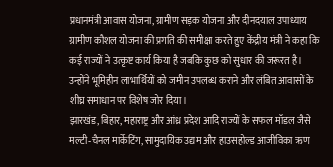प्रधानमंत्री आवास योजना, ग्रामीण सड़क योजना और दीनदयाल उपाध्याय ग्रामीण कौशल योजना की प्रगति की समीक्षा करते हुए केंद्रीय मंत्री ने कहा कि कई राज्यों ने उत्कृष्ट कार्य किया है जबकि कुछ को सुधार की जरूरत है। उन्होंने भूमिहीन लाभार्थियों को जमीन उपलब्ध कराने और लंबित आवासों के शीघ्र समाधान पर विशेष जोर दिया।
झारखंड, बिहार, महाराष्ट्र और आंध्र प्रदेश आदि राज्यों के सफल मॉडल जैसे मल्टी‑चैनल मार्केटिंग, सामुदायिक उद्यम और हाउसहोल्ड आजीविका ऋण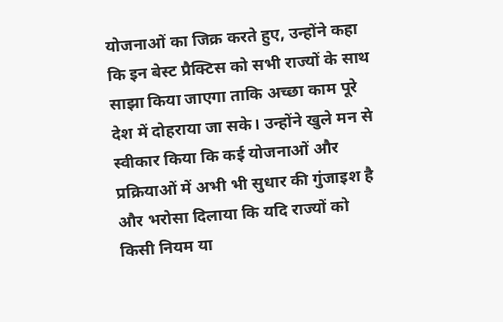योजनाओं का जिक्र करते हुए, उन्होंने कहा कि इन बेस्ट प्रैक्टिस को सभी राज्यों के साथ साझा किया जाएगा ताकि अच्छा काम पूरे देश में दोहराया जा सके। उन्होंने खुले मन से स्वीकार किया कि कई योजनाओं और प्रक्रियाओं में अभी भी सुधार की गुंजाइश है और भरोसा दिलाया कि यदि राज्यों को किसी नियम या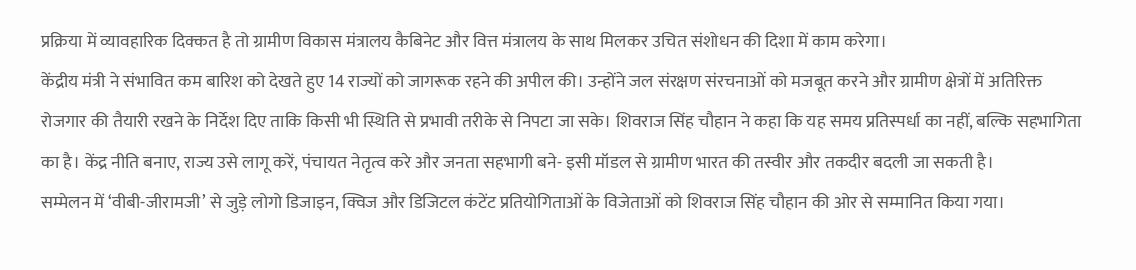प्रक्रिया में व्यावहारिक दिक्कत है तो ग्रामीण विकास मंत्रालय कैबिनेट और वित्त मंत्रालय के साथ मिलकर उचित संशोधन की दिशा में काम करेगा।
केंद्रीय मंत्री ने संभावित कम बारिश को देखते हुए 14 राज्यों को जागरूक रहने की अपील की। उन्होंने जल संरक्षण संरचनाओं को मजबूत करने और ग्रामीण क्षेत्रों में अतिरिक्त रोजगार की तैयारी रखने के निर्देश दिए ताकि किसी भी स्थिति से प्रभावी तरीके से निपटा जा सके। शिवराज सिंह चौहान ने कहा कि यह समय प्रतिस्पर्धा का नहीं, बल्कि सहभागिता का है। केंद्र नीति बनाए, राज्य उसे लागू करें, पंचायत नेतृत्व करे और जनता सहभागी बने- इसी मॉडल से ग्रामीण भारत की तस्वीर और तकदीर बदली जा सकती है।
सम्मेलन में ‘वीबी-जीरामजी’ से जुड़े लोगो डिजाइन, क्विज और डिजिटल कंटेंट प्रतियोगिताओं के विजेताओं को शिवराज सिंह चौहान की ओर से सम्मानित किया गया।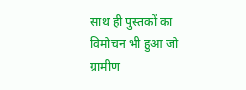साथ ही पुस्तकों का विमोचन भी हुआ जो ग्रामीण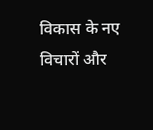विकास के नए विचारों और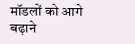मॉडलों को आगे बढ़ाने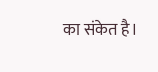का संकेत है।